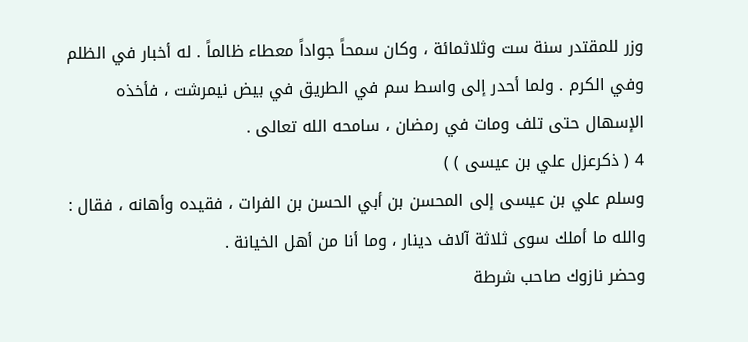وزر للمقتدر سنة ست وثلاثمائة ، وكان سمحاً جواداً معطاء ظالماً . له أخبار في الظلم وفي الكرم . ولما أحدر إلى واسط سم في الطريق في بيض نيمرشت ، فأخذه الإسهال حتى تلف ومات في رمضان ، سامحه الله تعالى .
4 ( ذكرعزل علي بن عيسى ) )
وسلم علي بن عيسى إلى المحسن بن أبي الحسن بن الفرات ، فقيده وأهانه ، فقال : والله ما أملك سوى ثلاثة آلاف دينار ، وما أنا من أهل الخيانة .
وحضر نازوك صاحب شرطة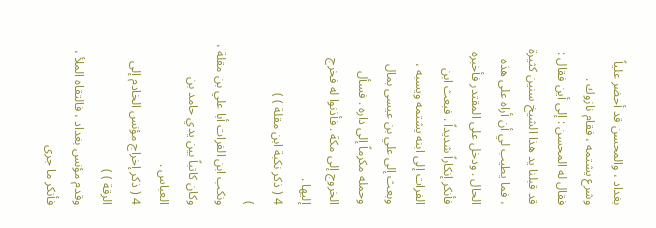بغداد ، والمحسن قد أحضر علياً وشرع يشتمه ، فقام نازوك .
فقال له المحسن : إلى أين فقال : قد قبلنا يد هذا الشيخ سنين كثيرة ، فما يطيب لي أن أراه على هذه الحال . ودخل على المقتدر فأخبره فأنكر إنكاراً شديداً . فبعث ابن الفرات إلى ابنه يشتمه ويسبه ، وبعث إلى علي بن عيسى بمال وحمله مكرماً إلى داره . فسأل الخروج إلى مكة . فأذنوا له فخرج إليها .
4 ( ذكر نكبة ابن مقلة ) )
)
ونكب ابن الفرات أبا علي بن مقلة ، وكان كاتباً بين يدي حامد بن العباس .
4 ( ذكر إخراج مؤنس الخادم إلى الرقة ) )
وقدم مؤنس بغداد ، فالتقاه الملأ ، فأنكر ما جرى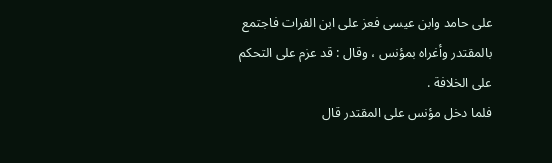على حامد وابن عيسى فعز على ابن الفرات فاجتمع بالمقتدر وأغراه بمؤنس ، وقال : قد عزم على التحكم على الخلافة .
فلما دخل مؤنس على المقتدر قال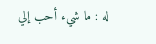له : ما شيء أحب إلي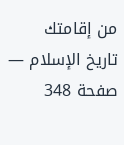من إقامتك
تاريخ الإسلام — صفحة 348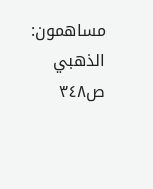مساهمون: الذهبي
ص٣٤٨